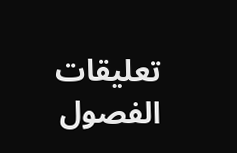تعليقات الفصول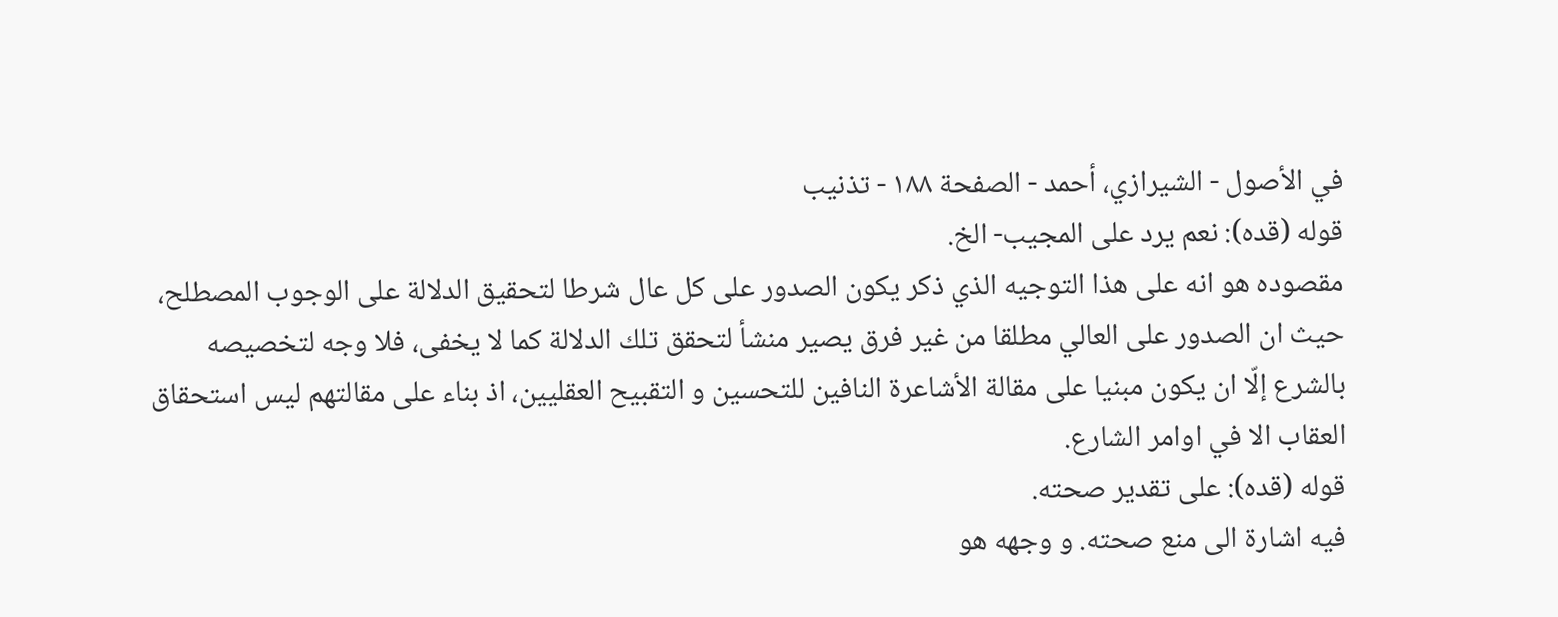في الأصول - الشيرازي، أحمد - الصفحة ١٨٨ - تذنيب
قوله (قده): نعم يرد على المجيب- الخ.
مقصوده هو انه على هذا التوجيه الذي ذكر يكون الصدور على كل عال شرطا لتحقيق الدلالة على الوجوب المصطلح، حيث ان الصدور على العالي مطلقا من غير فرق يصير منشأ لتحقق تلك الدلالة كما لا يخفى، فلا وجه لتخصيصه بالشرع إلّا ان يكون مبنيا على مقالة الأشاعرة النافين للتحسين و التقبيح العقليين، اذ بناء على مقالتهم ليس استحقاق العقاب الا في اوامر الشارع.
قوله (قده): على تقدير صحته.
فيه اشارة الى منع صحته. و وجهه هو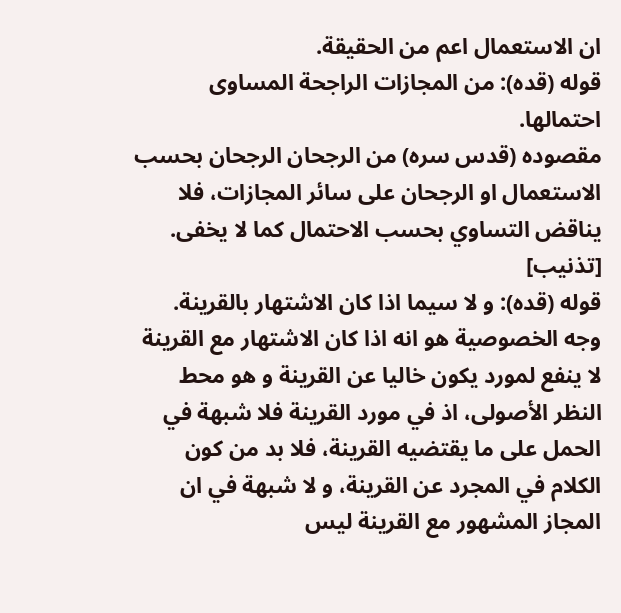ان الاستعمال اعم من الحقيقة.
قوله (قده): من المجازات الراجحة المساوى احتمالها.
مقصوده (قدس سره) من الرجحان الرجحان بحسب الاستعمال او الرجحان على سائر المجازات، فلا يناقض التساوي بحسب الاحتمال كما لا يخفى.
[تذنيب]
قوله (قده): و لا سيما اذا كان الاشتهار بالقرينة.
وجه الخصوصية هو انه اذا كان الاشتهار مع القرينة لا ينفع لمورد يكون خاليا عن القرينة و هو محط النظر الأصولى، اذ في مورد القرينة فلا شبهة في الحمل على ما يقتضيه القرينة، فلا بد من كون الكلام في المجرد عن القرينة، و لا شبهة في ان المجاز المشهور مع القرينة ليس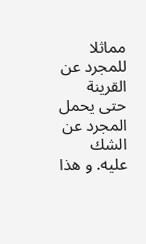مماثلا للمجرد عن القرينة حتى يحمل المجرد عن الشك عليه. و هذا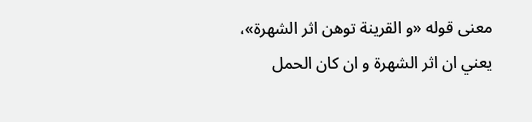معنى قوله «و القرينة توهن اثر الشهرة»، يعني ان اثر الشهرة و ان كان الحمل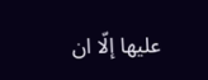عليها إلّا ان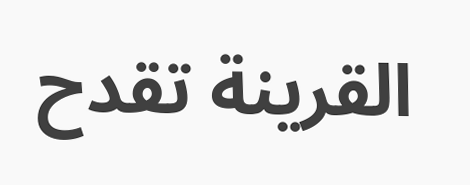القرينة تقدح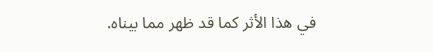في هذا الأثر كما قد ظهر مما بيناه.